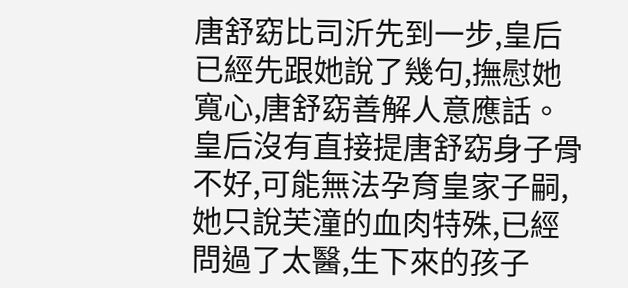唐舒窈比司沂先到一步,皇后已經先跟她說了幾句,撫慰她寬心,唐舒窈善解人意應話。
皇后沒有直接提唐舒窈身子骨不好,可能無法孕育皇家子嗣,她只說芙潼的血肉特殊,已經問過了太醫,生下來的孩子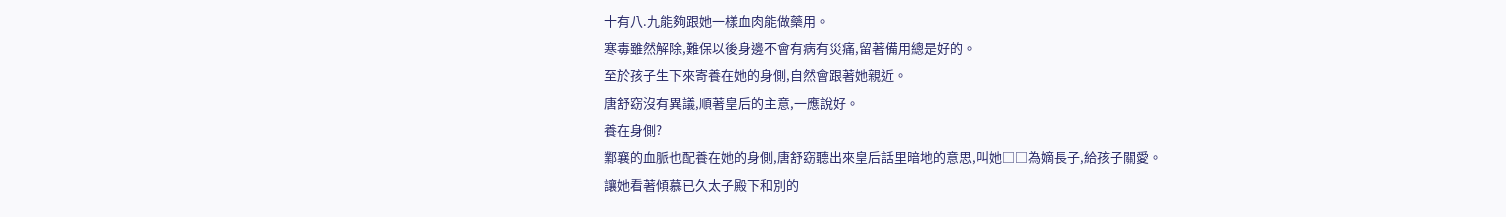十有八.九能夠跟她一樣血肉能做藥用。
寒毒雖然解除,難保以後身邊不會有病有災痛,留著備用總是好的。
至於孩子生下來寄養在她的身側,自然會跟著她親近。
唐舒窈沒有異議,順著皇后的主意,一應說好。
養在身側?
鄴襄的血脈也配養在她的身側,唐舒窈聽出來皇后話里暗地的意思,叫她□□為嫡長子,給孩子關愛。
讓她看著傾慕已久太子殿下和別的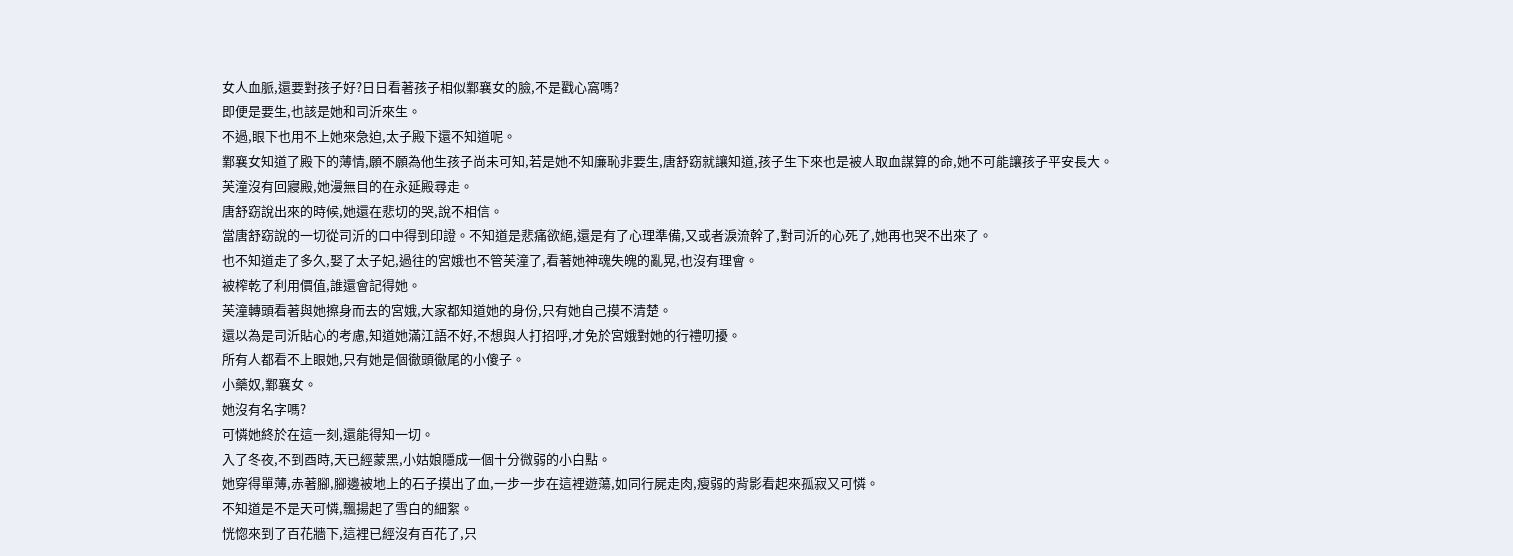女人血脈,還要對孩子好?日日看著孩子相似鄴襄女的臉,不是戳心窩嗎?
即便是要生,也該是她和司沂來生。
不過,眼下也用不上她來急迫,太子殿下還不知道呢。
鄴襄女知道了殿下的薄情,願不願為他生孩子尚未可知,若是她不知廉恥非要生,唐舒窈就讓知道,孩子生下來也是被人取血謀算的命,她不可能讓孩子平安長大。
芙潼沒有回寢殿,她漫無目的在永延殿尋走。
唐舒窈說出來的時候,她還在悲切的哭,說不相信。
當唐舒窈說的一切從司沂的口中得到印證。不知道是悲痛欲絕,還是有了心理準備,又或者淚流幹了,對司沂的心死了,她再也哭不出來了。
也不知道走了多久,娶了太子妃,過往的宮娥也不管芙潼了,看著她神魂失魄的亂晃,也沒有理會。
被榨乾了利用價值,誰還會記得她。
芙潼轉頭看著與她擦身而去的宮娥,大家都知道她的身份,只有她自己摸不清楚。
還以為是司沂貼心的考慮,知道她滿江語不好,不想與人打招呼,才免於宮娥對她的行禮叨擾。
所有人都看不上眼她,只有她是個徹頭徹尾的小傻子。
小藥奴,鄴襄女。
她沒有名字嗎?
可憐她終於在這一刻,還能得知一切。
入了冬夜,不到酉時,天已經蒙黑,小姑娘隱成一個十分微弱的小白點。
她穿得單薄,赤著腳,腳邊被地上的石子摸出了血,一步一步在這裡遊蕩,如同行屍走肉,瘦弱的背影看起來孤寂又可憐。
不知道是不是天可憐,飄揚起了雪白的細絮。
恍惚來到了百花牆下,這裡已經沒有百花了,只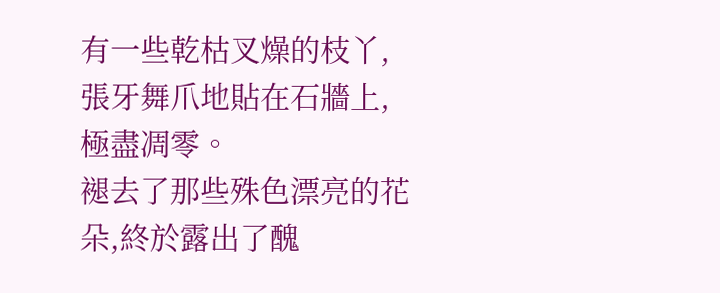有一些乾枯叉燥的枝丫,張牙舞爪地貼在石牆上,極盡凋零。
褪去了那些殊色漂亮的花朵,終於露出了醜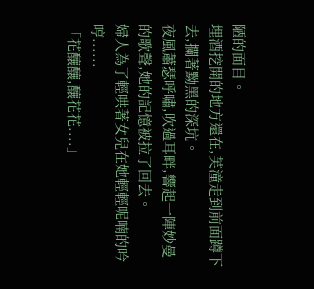陋的面目。
埋酒挖開的地方還在,芙潼走到前面蹲下去,攔著黝黑的深坑。
夜風蕭瑟呼嘯,吹過耳畔,響起一陣妙曼的歌聲,她的記憶被拉了回去。
婦人為了輕哄著女兒在她輕輕呢喃的吟哼......
「花釀釀,釀花花....」